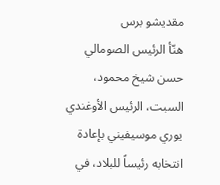مقديشو برس
هنّأ الرئيس الصومالي حسن شيخ محمود، السبت، الرئيس الأوغندي يوري موسيفيني بإعادة انتخابه رئيساً للبلاد، في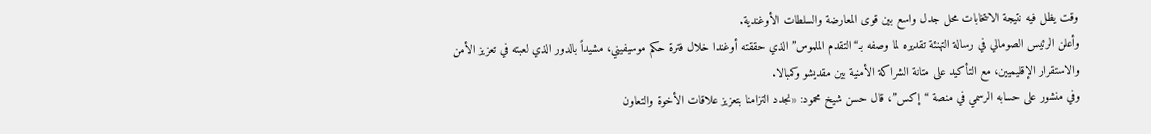وقت يظل فيه نتيجة الانتخابات محل جدل واسع بين قوى المعارضة والسلطات الأوغندية.
وأعلن الرئيس الصومالي في رسالة التهنئة تقديره لما وصفه بـ“التقدم الملموس” الذي حققته أوغندا خلال فترة حكم موسيفيني، مشيداً بالدور الذي لعبته في تعزيز الأمن والاستقرار الإقليميين، مع التأكيد على متانة الشراكة الأمنية بين مقديشو وكمبالا.
وفي منشور على حسابه الرسمي في منصة “إكس”، قال حسن شيخ محمود: «نجدد التزامنا بتعزيز علاقات الأخوة والتعاون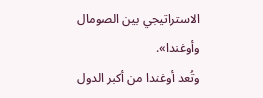الاستراتيجي بين الصومال وأوغندا».
وتُعد أوغندا من أكبر الدول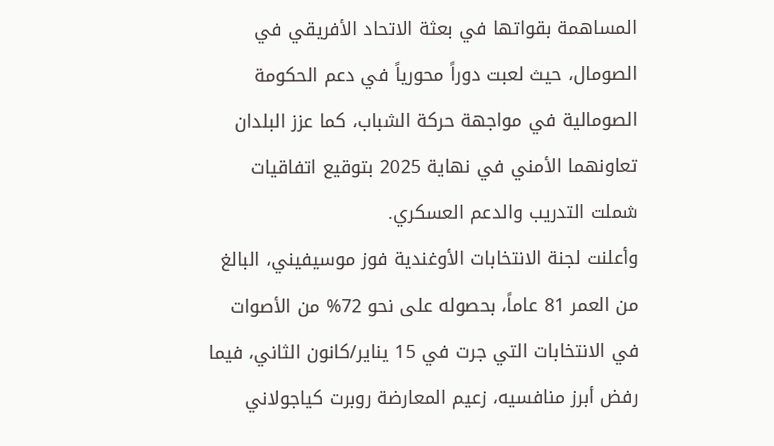المساهمة بقواتها في بعثة الاتحاد الأفريقي في الصومال، حيث لعبت دوراً محورياً في دعم الحكومة الصومالية في مواجهة حركة الشباب، كما عزز البلدان تعاونهما الأمني في نهاية 2025 بتوقيع اتفاقيات شملت التدريب والدعم العسكري.
وأعلنت لجنة الانتخابات الأوغندية فوز موسيفيني، البالغ من العمر 81 عاماً، بحصوله على نحو 72% من الأصوات في الانتخابات التي جرت في 15 يناير/كانون الثاني، فيما رفض أبرز منافسيه، زعيم المعارضة روبرت كياجولاني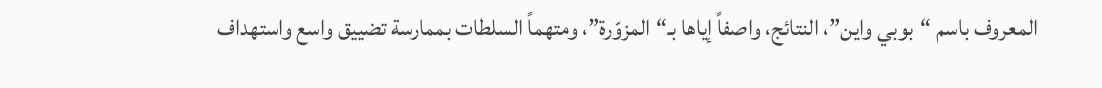المعروف باسم “بوبي واين”، النتائج، واصفاً إياها بـ“المزوّرة”، ومتهماً السلطات بممارسة تضييق واسع واستهداف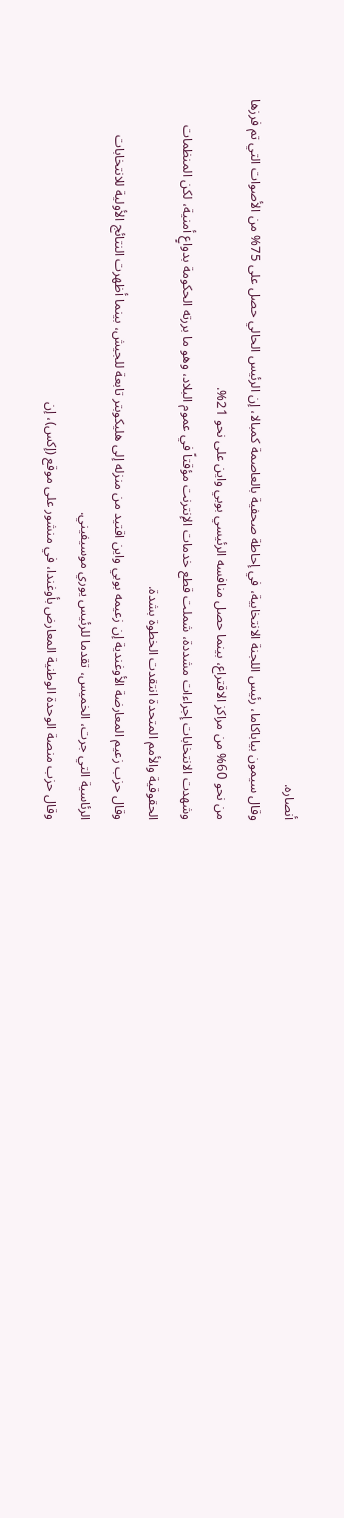أنصاره.
وقال سيمون بياباكاما، رئيس اللجنة الانتخابية، في إحاطة صحفية بالعاصمة كمبالا، إن الرئيس الحالي حصل على 75% من الأصوات التي تم فرزها من نحو 60% من مراكز الاقتراع، بينما حصل منافسه الرئيسي بوبي واين على نحو 21%.
وشهدت الانتخابات إجراءات مشددة، شملت قطع خدمات الإنترنت مؤقتاً في عموم البلاد، وهو ما بررته الحكومة بدواعٍ أمنية، لكن المنظمات الحقوقية والأمم المتحدة انتقدت الخطوة بشدة.
وقال حزب زعيم المعارضة الأوغندية إن زعيمه بوبي واين اقتيد من منزله إلى هليكوبتر تابعة للجيش، بينما أظهرت النتائج الأولية للانتخابات الرئاسية التي جرت، الخميس، تقدما للرئيس يوري موسيفيني.
وقال حزب منصة الوحدة الوطنية المعارض بأوغندا، في منشور على موقع (إكس)، إن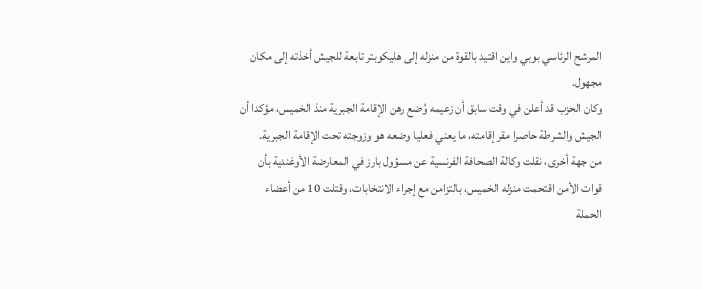المرشح الرئاسي بوبي واين اقتيد بالقوة من منزله إلى هليكوبتر تابعة للجيش أخذته إلى مكان مجهول.
وكان الحزب قد أعلن في وقت سابق أن زعيمه وُضع رهن الإقامة الجبرية منذ الخميس، مؤكدا أن الجيش والشرطة حاصرا مقر إقامته، ما يعني فعليا وضعه هو وزوجته تحت الإقامة الجبرية.
من جهة أخرى، نقلت وكالة الصحافة الفرنسية عن مسؤول بارز في المعارضة الأوغندية بأن قوات الأمن اقتحمت منزله الخميس، بالتزامن مع إجراء الانتخابات، وقتلت 10 من أعضاء الحملة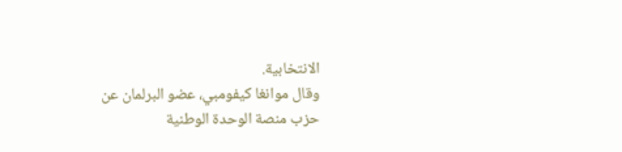الانتخابية.
وقال موانغا كيفومبي، عضو البرلمان عن حزب منصة الوحدة الوطنية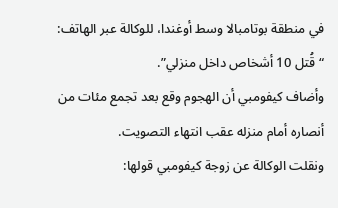في منطقة بوتامبالا وسط أوغندا، للوكالة عبر الهاتف: “قُتل 10 أشخاص داخل منزلي”.
وأضاف كيفومبي أن الهجوم وقع بعد تجمع مئات من أنصاره أمام منزله عقب انتهاء التصويت.
ونقلت الوكالة عن زوجة كيفومبي قولها: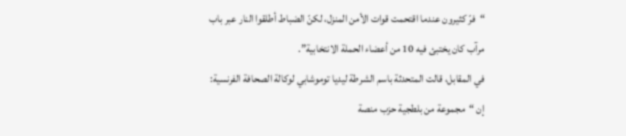“فرّ كثيرون عندما اقتحمت قوات الأمن المنزل، لكنّ الضباط أطلقوا النار عبر باب مرآب كان يختبئ فيه 10 من أعضاء الحملة الانتخابية”.
في المقابل، قالت المتحدثة باسم الشرطة ليديا توموشابي لوكالة الصحافة الفرنسية: إن “مجموعة من بلطجية حزب منصة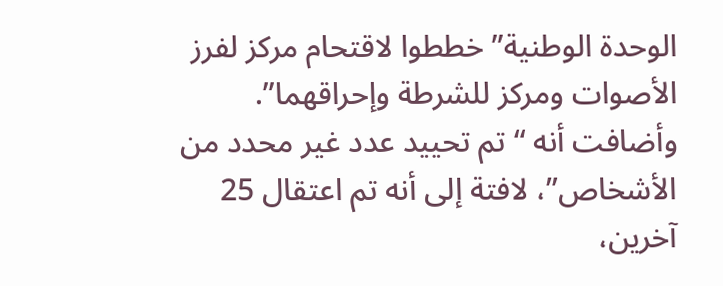الوحدة الوطنية” خططوا لاقتحام مركز لفرز الأصوات ومركز للشرطة وإحراقهما”.
وأضافت أنه “تم تحييد عدد غير محدد من الأشخاص”، لافتة إلى أنه تم اعتقال 25 آخرين،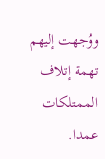ووُجهت إليهم تهمة إتلاف الممتلكات عمدا.